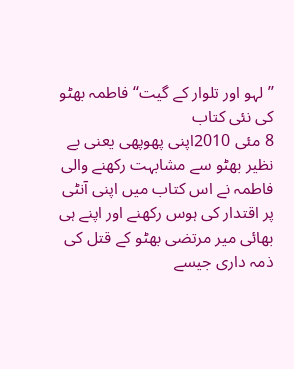’’لہو اور تلوار کے گیت‘‘فاطمہ بھٹو کی نئی کتاب
8 مئی 2010اپنی پھوپھی یعنی بے نظیر بھٹو سے مشابہت رکھنے والی فاطمہ نے اس کتاب میں اپنی آنٹی پر اقتدار کی ہوس رکھنے اور اپنے ہی بھائی میر مرتضی بھٹو کے قتل کی ذمہ داری جیسے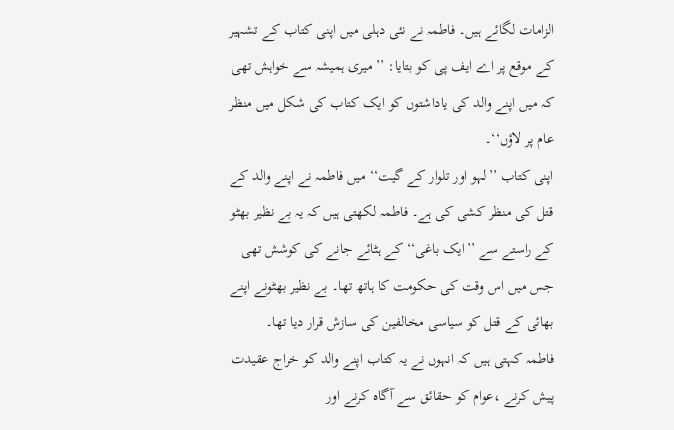الزامات لگائے ہیں۔ فاطمہ نے نئی دہلی میں اپنی کتاب کے تشہیر کے موقع پر اے ایف پی کو بتایا: ’’ میری ہمیشہ سے خواہش تھی کہ میں اپنے والد کی یاداشتوں کو ایک کتاب کی شکل میں منظر عام پر لاؤں‘‘۔
اپنی کتاب ’’لہو اور تلوار کے گیت‘‘ میں فاطمہ نے اپنے والد کے قتل کی منظر کشی کی ہے۔ فاطمہ لکھتی ہیں کہ یہ بے نظیر بھٹو کے راستے سے ’’ایک باغی‘‘ کے ہٹائے جانے کی کوشش تھی جس میں اس وقت کی حکومت کا ہاتھ تھا۔ بے نظیر بھٹونے اپنے بھائی کے قتل کو سیاسی مخالفین کی سازش قرار دیا تھا۔
فاطمہ کہتی ہیں کہ انہوں نے یہ کتاب اپنے والد کو خراج عقیدت پیش کرنے ،عوام کو حقائق سے آگاہ کرنے اور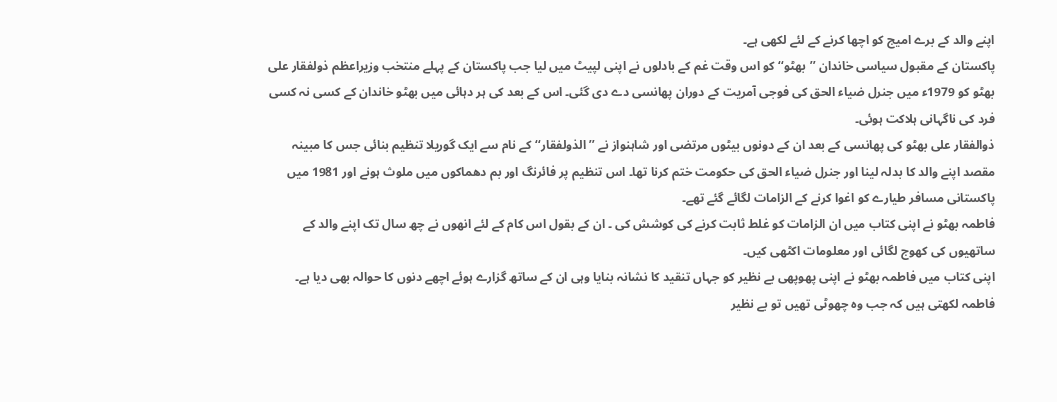اپنے والد کے برے امیج کو اچھا کرنے کے لئے لکھی ہے۔
پاکستان کے مقبول سیاسی خاندان ’’بھٹو‘‘ کو اس وقت غم کے بادلوں نے اپنی لپیٹ میں لیا جب پاکستان کے پہلے منتخب وزیراعظم ذولفقار علی بھٹو کو 1979ء میں جنرل ضیاء الحق کی فوجی آمریت کے دوران پھانسی دے دی گئی۔ اس کے بعد کی ہر دہائی میں بھٹو خاندان کے کسی نہ کسی فرد کی ناگہانی ہلاکت ہوئی۔
ذوالفقار علی بھٹو کی پھانسی کے بعد ان کے دونوں بیٹوں مرتضی اور شاہنواز نے ’’الذولفقار‘‘کے نام سے ایک گوریلا تنظیم بنائی جس کا مبینہ مقصد اپنے والد کا بدلہ لینا اور جنرل ضیاء الحق کی حکومت ختم کرنا تھا۔ اس تنظیم پر فائرنگ اور بم دھماکوں میں ملوث ہونے اور 1981 میں پاکستانی مسافر طیارے کو اغوا کرنے کے الزامات لگائے گئے تھے۔
فاطمہ بھٹو نے اپنی کتاب میں ان الزامات کو غلط ثابت کرنے کی کوشش کی ۔ ان کے بقول اس کام کے لئے انھوں نے چھ سال تک اپنے والد کے ساتھیوں کی کھوج لگائی اور معلومات اکٹھی کیں۔
اپنی کتاب میں فاطمہ بھٹو نے اپنی پھوپھی بے نظیر کو جہاں تنقید کا نشانہ بنایا وہی ان کے ساتھ گزارے ہوئے اچھے دنوں کا حوالہ بھی دیا ہے۔ فاطمہ لکھتی ہیں کہ جب وہ چھوٹی تھیں تو بے نظیر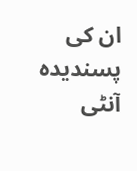ان کی پسندیدہ آنٹی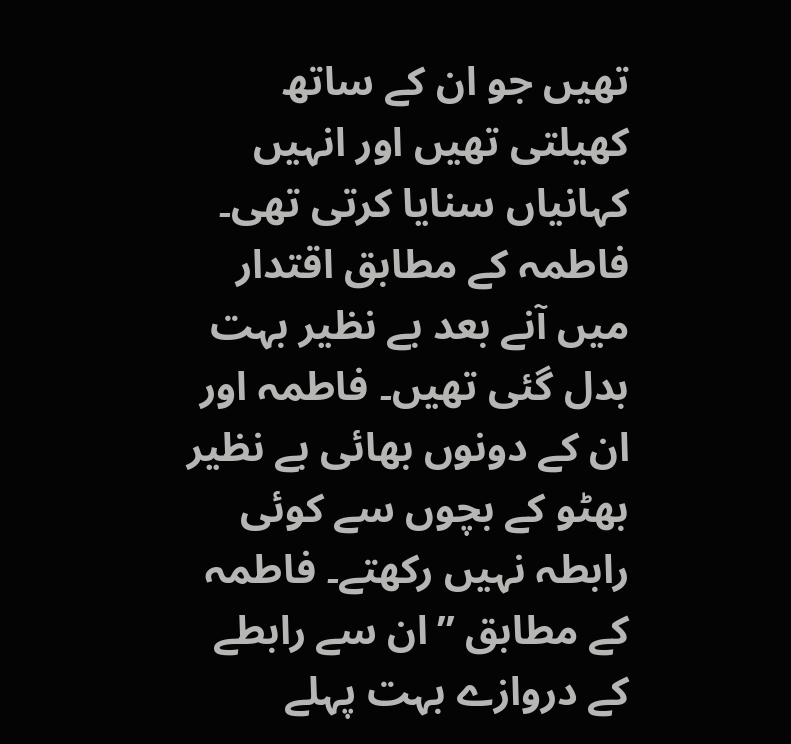تھیں جو ان کے ساتھ کھیلتی تھیں اور انہیں کہانیاں سنایا کرتی تھی۔ فاطمہ کے مطابق اقتدار میں آنے بعد بے نظیر بہت بدل گئی تھیں۔ فاطمہ اور ان کے دونوں بھائی بے نظیر بھٹو کے بچوں سے کوئی رابطہ نہیں رکھتے۔ فاطمہ کے مطابق ’’ان سے رابطے کے دروازے بہت پہلے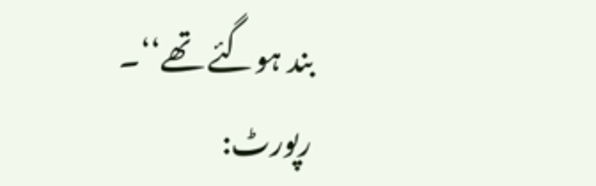بند ہوگئے تھے‘‘۔
رپورٹ: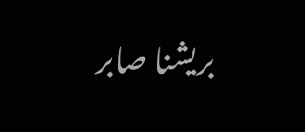بریشنا صابر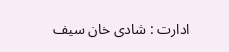ادارت : شادی خان سیف